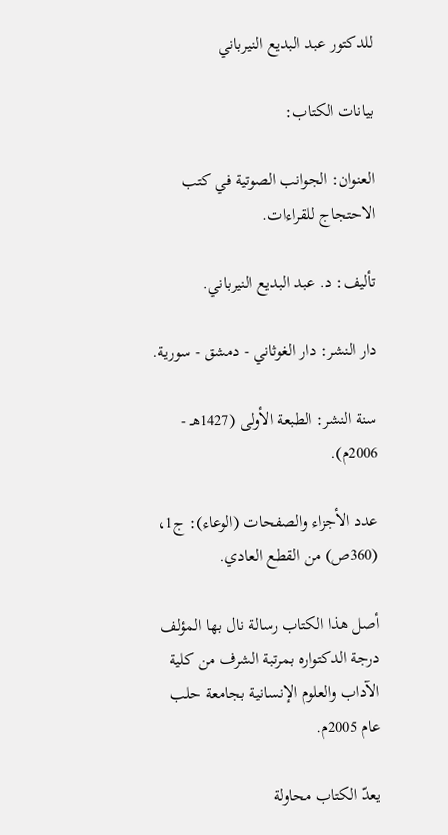للدكتور عبد البديع النيرباني

بيانات الكتاب:

العنوان: الجوانب الصوتية في كتب الاحتجاج للقراءات.

تأليف: د. عبد البديع النيرباني.

دار النشر: دار الغوثاني - دمشق - سورية.

سنة النشر: الطبعة الأولى (1427هـ - 2006م).

عدد الأجزاء والصفحات (الوعاء): ج1، (360ص) من القطع العادي.

أصل هذا الكتاب رسالة نال بها المؤلف درجة الدكتواره بمرتبة الشرف من كلية الآداب والعلوم الإنسانية بجامعة حلب عام 2005م.

يعدّ الكتاب محاولة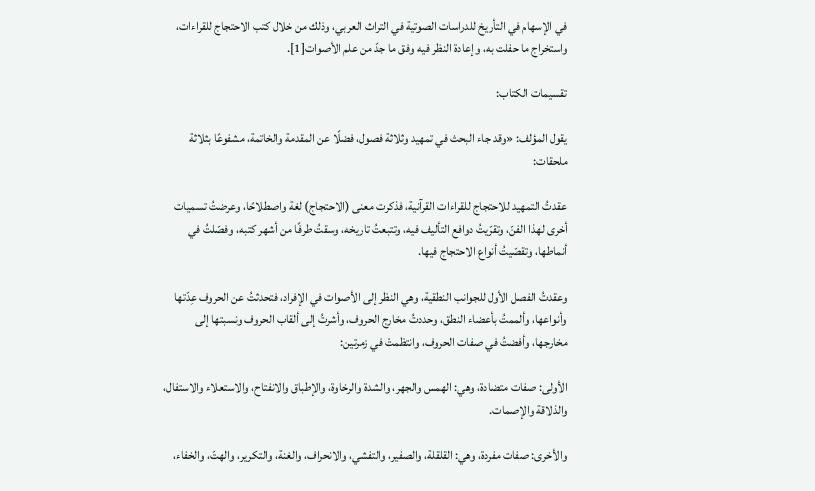في الإسهام في التأريخ للدراسات الصوتية في التراث العربي، وذلك من خلال كتب الاحتجاج للقراءات، واستخراج ما حفلت به، وإعادة النظر فيه وفق ما جدّ من علم الأصوات[1].

تقسيمات الكتاب:

يقول المؤلف: «وقد جاء البحث في تمهيد وثلاثة فصول، فضلًا عن المقدمة والخاتمة، مشفوعًا بثلاثة ملحقات:

عقدتُ التمهيد للاحتجاج للقراءات القرآنية، فذكرت معنى (الاحتجاج) لغة واصطلاحًا، وعرضتُ تسميات أخرى لهذا الفنّ، وتقرّيتُ دوافع التأليف فيه، وتتبعتُ تاريخه، وسقتُ طرفًا من أشهر كتبه، وفصّلتُ في أنماطها، وتقصّيتُ أنواع الاحتجاج فيها.

وعقدتُ الفصل الأول للجوانب النطقية، وهي النظر إلى الأصوات في الإفراد، فتحدثتُ عن الحروف عِدّتها وأنواعها، وألممتُ بأعضاء النطق، وحددتُ مخارج الحروف، وأشرتُ إلى ألقاب الحروف ونسبتها إلى مخارجها، وأفضتُ في صفات الحروف، وانتظمتْ في زمرتين:

الأولى: صفات متضادة، وهي: الهمس والجهر، والشدة والرخاوة، والإطباق والانفتاح، والاستعلاء والاستفال، والذلاقة والإصمات.

والأخرى: صفات مفردة، وهي: القلقلة، والصفير، والتفشي، والانحراف، والغنة، والتكرير، والهتّ، والخفاء،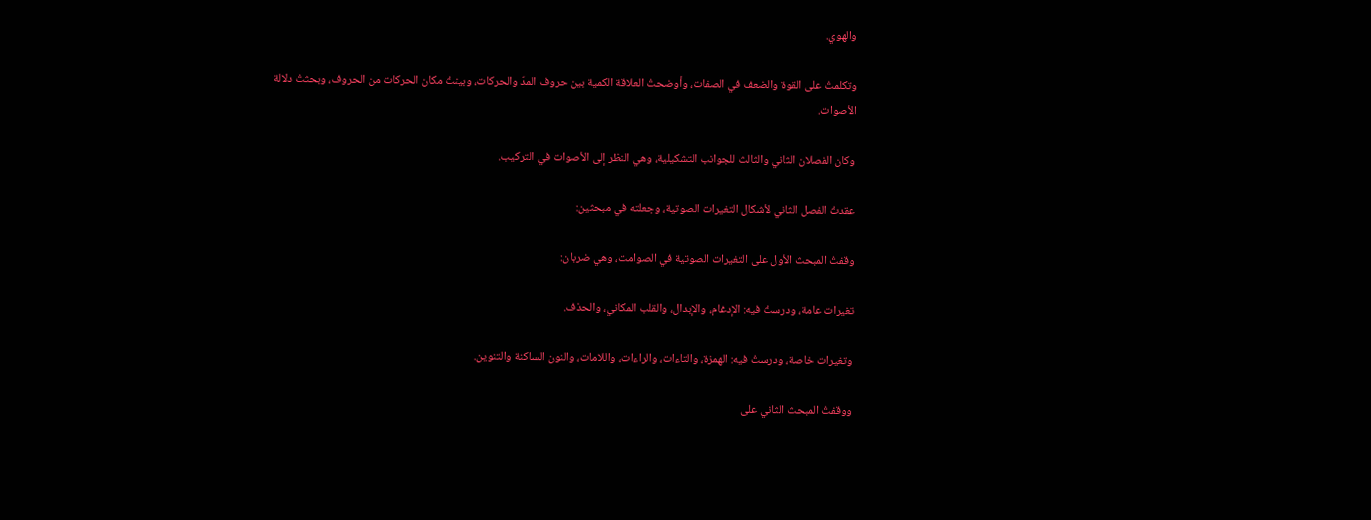والهوي.

وتكلمتُ على القوة والضعف في الصفات، وأوضحتُ العلاقة الكمية بين حروف المدّ والحركات، وبينتُ مكان الحركات من الحروف، وبحثتُ دلالة الأصوات.

وكان الفصلان الثاني والثالث للجوانب التشكيلية، وهي النظر إلى الأصوات في التركيب.

عقدتُ الفصل الثاني لأشكال التغيرات الصوتية، وجعلته في مبحثين:

وقفتُ المبحث الأول على التغيرات الصوتية في الصوامت، وهي ضربان:

تغيرات عامة، ودرستُ فيه: الإدغام، والإبدال، والقلب المكاني، والحذف.

وتغيرات خاصة، ودرستُ فيه: الهمزة، والتاءات، والراءات، واللامات، والنون الساكنة والتنوين.

ووقفتُ المبحث الثاني على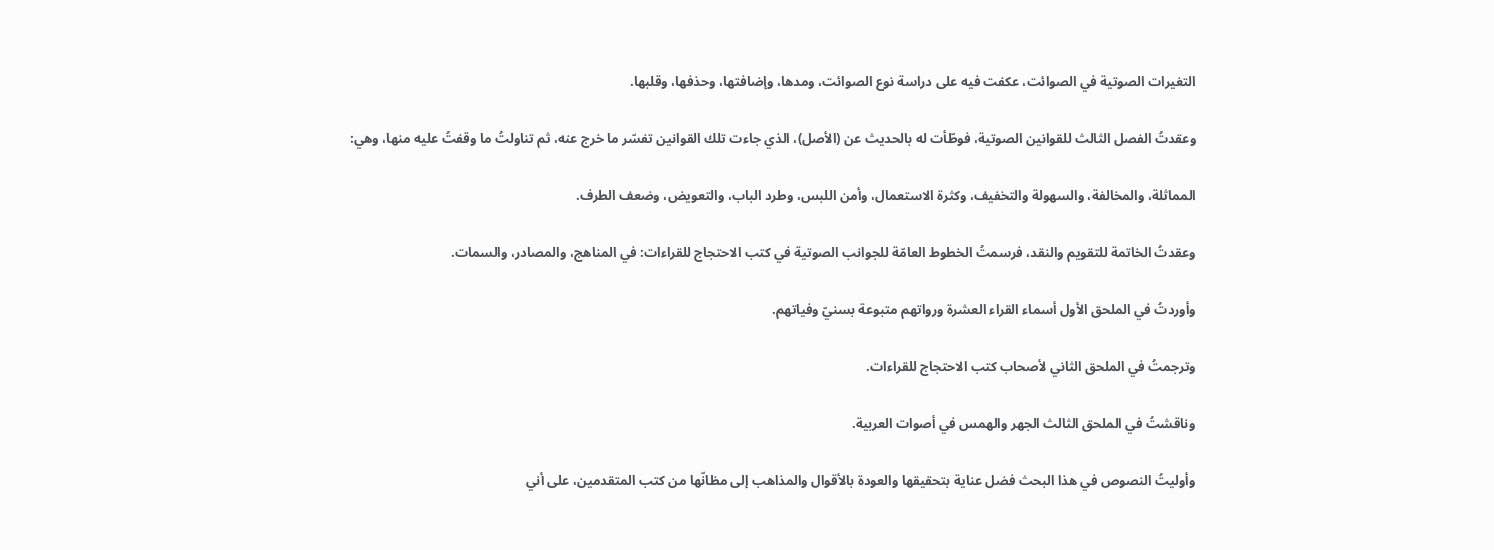التغيرات الصوتية في الصوائت، عكفت فيه على دراسة نوع الصوائت، ومدها، وإضافتها، وحذفها، وقلبها.

وعقدتُ الفصل الثالث للقوانين الصوتية، فوطّأت له بالحديث عن (الأصل)، الذي جاءت تلك القوانين تفسّر ما خرج عنه، ثم تناولتُ ما وقفتُ عليه منها، وهي:

المماثلة، والمخالفة، والسهولة والتخفيف، وكثرة الاستعمال، وأمن اللبس، وطرد الباب، والتعويض، وضعف الطرف.

وعقدتُ الخاتمة للتقويم والنقد، فرسمتُ الخطوط العامّة للجوانب الصوتية في كتب الاحتجاج للقراءات: في المناهج، والمصادر، والسمات.

وأوردتُ في الملحق الأول أسماء القراء العشرة ورواتهم متبوعة بسنيّ وفياتهم.

وترجمتُ في الملحق الثاني لأصحاب كتب الاحتجاج للقراءات.

وناقشتُ في الملحق الثالث الجهر والهمس في أصوات العربية.

وأوليتُ النصوص في هذا البحث فضل عناية بتحقيقها والعودة بالأقوال والمذاهب إلى مظانّها من كتب المتقدمين، على أني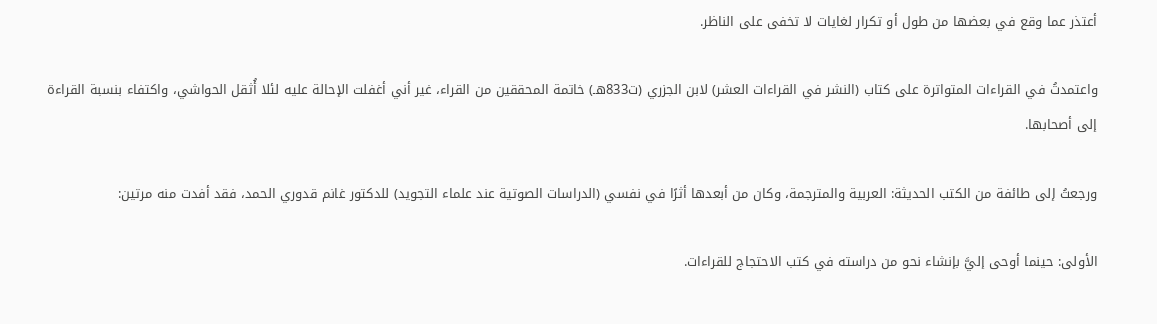أعتذر عما وقع في بعضها من طول أو تكرار لغايات لا تخفى على الناظر.

واعتمدتُ في القراءات المتواترة على كتاب (النشر في القراءات العشر) لابن الجزري (ت833هـ) خاتمة المحققين من القراء، غير أني أغفلت الإحالة عليه لئلا أُثقل الحواشي، واكتفاء بنسبة القراءة إلى أصحابها.

ورجعتُ إلى طائفة من الكتب الحديثة: العربية والمترجمة، وكان من أبعدها أثرًا في نفسي (الدراسات الصوتية عند علماء التجويد) للدكتور غانم قدوري الحمد، فقد أفدت منه مرتين:

الأولى: حينما أوحى إليَّ بإنشاء نحو من دراسته في كتب الاحتجاج للقراءات.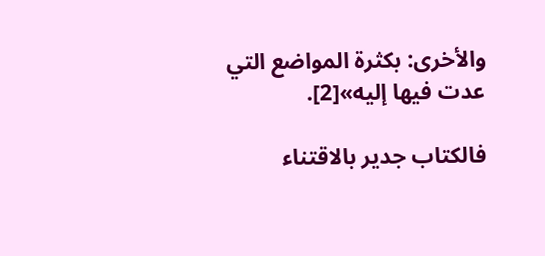والأخرى: بكثرة المواضع التي عدت فيها إليه»[2].

فالكتاب جدير بالاقتناء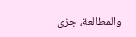والمطالعة، جزى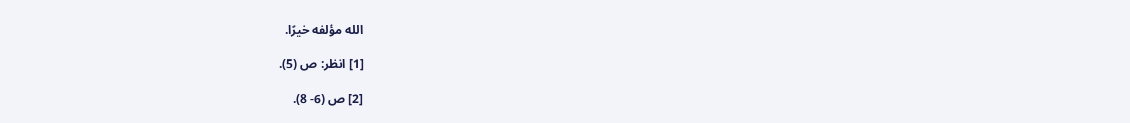الله مؤلفه خيرًا.

[1] انظر: ص (5).

[2] ص (6- 8).